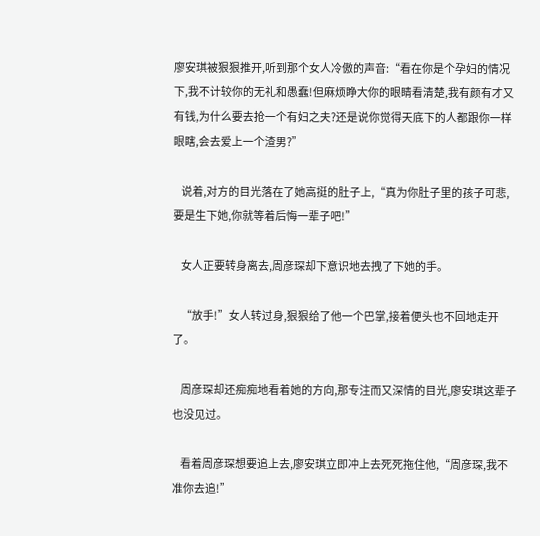廖安琪被狠狠推开,听到那个女人冷傲的声音:“看在你是个孕妇的情况下,我不计较你的无礼和愚蠢!但麻烦睁大你的眼睛看清楚,我有颜有才又有钱,为什么要去抢一个有妇之夫?还是说你觉得天底下的人都跟你一样眼瞎,会去爱上一个渣男?”

    说着,对方的目光落在了她高挺的肚子上,“真为你肚子里的孩子可悲,要是生下她,你就等着后悔一辈子吧!”

    女人正要转身离去,周彦琛却下意识地去拽了下她的手。

    “放手!”女人转过身,狠狠给了他一个巴掌,接着便头也不回地走开了。

    周彦琛却还痴痴地看着她的方向,那专注而又深情的目光,廖安琪这辈子也没见过。

    看着周彦琛想要追上去,廖安琪立即冲上去死死拖住他,“周彦琛,我不准你去追!”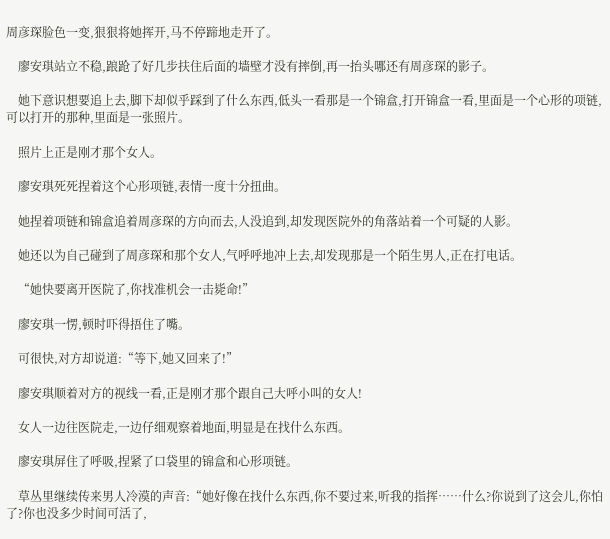周彦琛脸色一变,狠狠将她挥开,马不停蹄地走开了。

    廖安琪站立不稳,踉跄了好几步扶住后面的墙壁才没有摔倒,再一抬头哪还有周彦琛的影子。

    她下意识想要追上去,脚下却似乎踩到了什么东西,低头一看那是一个锦盒,打开锦盒一看,里面是一个心形的项链,可以打开的那种,里面是一张照片。

    照片上正是刚才那个女人。

    廖安琪死死捏着这个心形项链,表情一度十分扭曲。

    她捏着项链和锦盒追着周彦琛的方向而去,人没追到,却发现医院外的角落站着一个可疑的人影。

    她还以为自己碰到了周彦琛和那个女人,气呼呼地冲上去,却发现那是一个陌生男人,正在打电话。

    “她快要离开医院了,你找准机会一击毙命!”

    廖安琪一愣,顿时吓得捂住了嘴。

    可很快,对方却说道:“等下,她又回来了!”

    廖安琪顺着对方的视线一看,正是刚才那个跟自己大呼小叫的女人!

    女人一边往医院走,一边仔细观察着地面,明显是在找什么东西。

    廖安琪屏住了呼吸,捏紧了口袋里的锦盒和心形项链。

    草丛里继续传来男人冷漠的声音:“她好像在找什么东西,你不要过来,听我的指挥……什么?你说到了这会儿,你怕了?你也没多少时间可活了,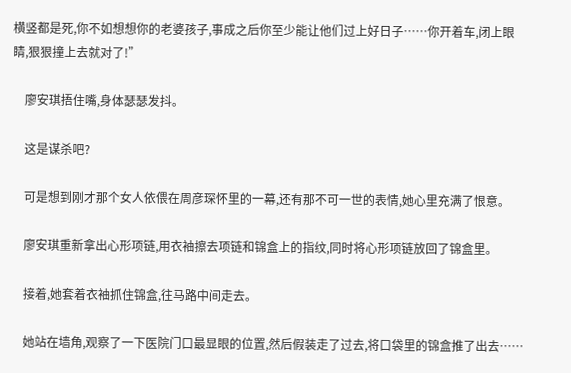横竖都是死,你不如想想你的老婆孩子,事成之后你至少能让他们过上好日子……你开着车,闭上眼睛,狠狠撞上去就对了!”

    廖安琪捂住嘴,身体瑟瑟发抖。

    这是谋杀吧?

    可是想到刚才那个女人依偎在周彦琛怀里的一幕,还有那不可一世的表情,她心里充满了恨意。

    廖安琪重新拿出心形项链,用衣袖擦去项链和锦盒上的指纹,同时将心形项链放回了锦盒里。

    接着,她套着衣袖抓住锦盒,往马路中间走去。

    她站在墙角,观察了一下医院门口最显眼的位置,然后假装走了过去,将口袋里的锦盒推了出去……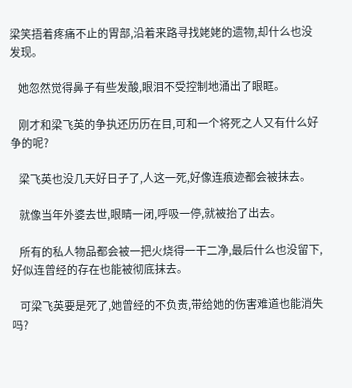梁笑捂着疼痛不止的胃部,沿着来路寻找姥姥的遗物,却什么也没发现。

    她忽然觉得鼻子有些发酸,眼泪不受控制地涌出了眼眶。

    刚才和梁飞英的争执还历历在目,可和一个将死之人又有什么好争的呢?

    梁飞英也没几天好日子了,人这一死,好像连痕迹都会被抹去。

    就像当年外婆去世,眼睛一闭,呼吸一停,就被抬了出去。

    所有的私人物品都会被一把火烧得一干二净,最后什么也没留下,好似连曾经的存在也能被彻底抹去。

    可梁飞英要是死了,她曾经的不负责,带给她的伤害难道也能消失吗?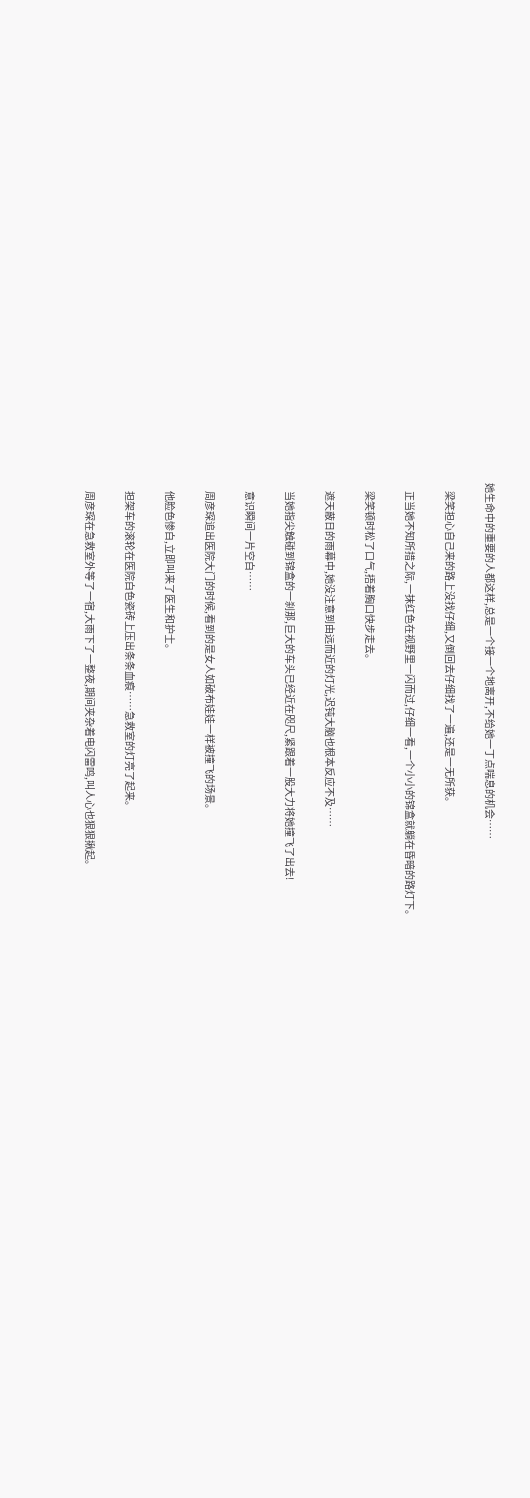她生命中的重要的人都这样,总是一个接一个地离开,不给她一丁点喘息的机会……

    梁笑担心自己来的路上没找仔细,又倒回去仔细找了一遍,还是一无所获。

    正当她不知所措之际,一抹红色在视野里一闪而过,仔细一看,一个小小的锦盒就躺在昏暗的路灯下。

    梁笑顿时松了口气,捂着胸口快步走去。

    遮天蔽日的雨幕中,她没注意到由远而近的灯光,迟钝大脑也根本反应不及……

    当她指尖触碰到锦盒的一刹那,巨大的车头已经近在咫尺,紧跟着一股大力将她撞飞了出去!

    意识瞬间一片空白……

    周彦琛追出医院大门的时候,看到的是女人如破布娃娃一样被撞飞的场景。

    他脸色惨白,立即叫来了医生和护士。

    担架车的滚轮在医院白色瓷砖上压出条条血痕……急救室的灯亮了起来。

    周彦琛在急救室外等了一宿,大雨下了一整夜,期间夹杂着电闪雷鸣,叫人心也狠狠揪起。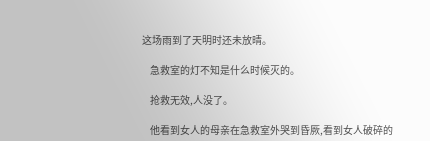这场雨到了天明时还未放晴。

    急救室的灯不知是什么时候灭的。

    抢救无效,人没了。

    他看到女人的母亲在急救室外哭到昏厥,看到女人破碎的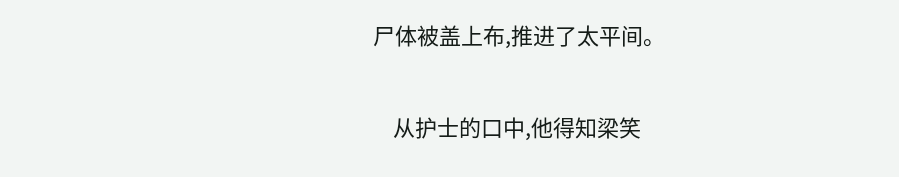尸体被盖上布,推进了太平间。

    从护士的口中,他得知梁笑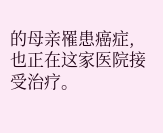的母亲罹患癌症,也正在这家医院接受治疗。